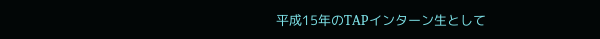平成15年のTAPインターン生として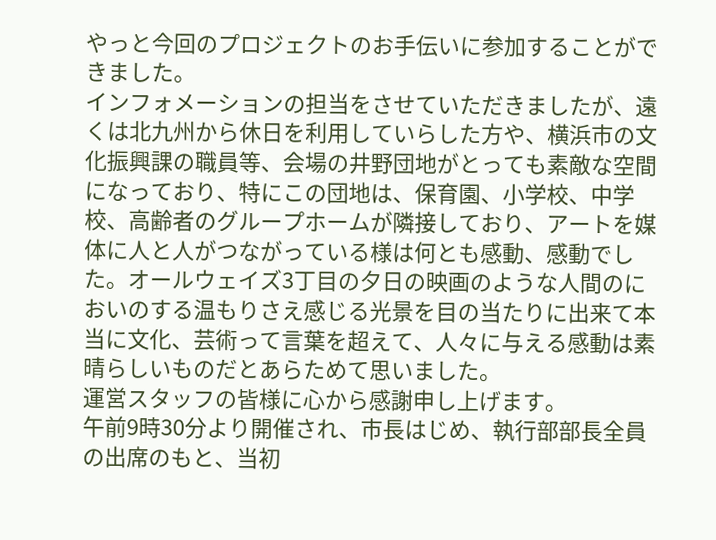やっと今回のプロジェクトのお手伝いに参加することができました。
インフォメーションの担当をさせていただきましたが、遠くは北九州から休日を利用していらした方や、横浜市の文化振興課の職員等、会場の井野団地がとっても素敵な空間になっており、特にこの団地は、保育園、小学校、中学校、高齢者のグループホームが隣接しており、アートを媒体に人と人がつながっている様は何とも感動、感動でした。オールウェイズ3丁目の夕日の映画のような人間のにおいのする温もりさえ感じる光景を目の当たりに出来て本当に文化、芸術って言葉を超えて、人々に与える感動は素晴らしいものだとあらためて思いました。
運営スタッフの皆様に心から感謝申し上げます。
午前9時30分より開催され、市長はじめ、執行部部長全員の出席のもと、当初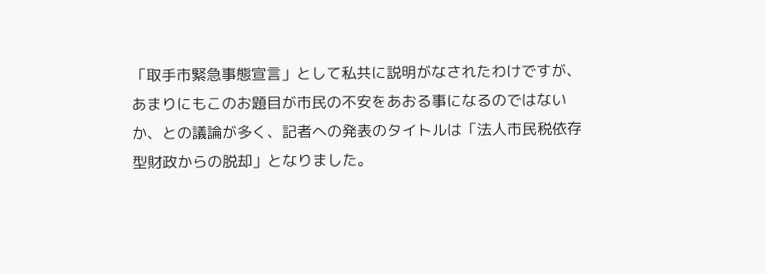「取手市緊急事態宣言」として私共に説明がなされたわけですが、あまりにもこのお題目が市民の不安をあおる事になるのではないか、との議論が多く、記者への発表のタイトルは「法人市民税依存型財政からの脱却」となりました。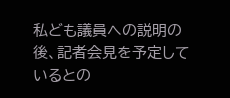私ども議員への説明の後、記者会見を予定しているとの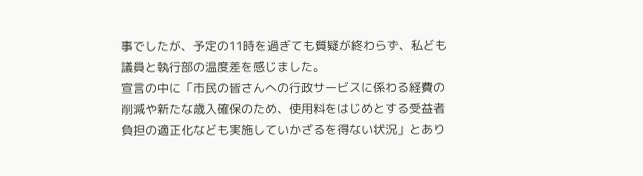事でしたが、予定の11時を過ぎても質疑が終わらず、私ども議員と執行部の温度差を感じました。
宣言の中に「市民の皆さんへの行政サービスに係わる経費の削減や新たな歳入確保のため、使用料をはじめとする受益者負担の適正化なども実施していかざるを得ない状況」とあり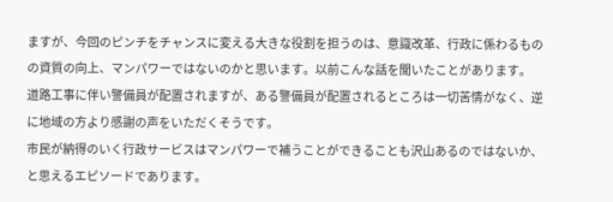ますが、今回のピンチをチャンスに変える大きな役割を担うのは、意識改革、行政に係わるものの資質の向上、マンパワーではないのかと思います。以前こんな話を聞いたことがあります。
道路工事に伴い警備員が配置されますが、ある警備員が配置されるところは一切苦情がなく、逆に地域の方より感謝の声をいただくそうです。
市民が納得のいく行政サービスはマンパワーで補うことができることも沢山あるのではないか、と思えるエピソードであります。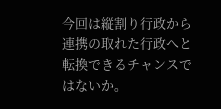今回は縦割り行政から連携の取れた行政へと転換できるチャンスではないか。